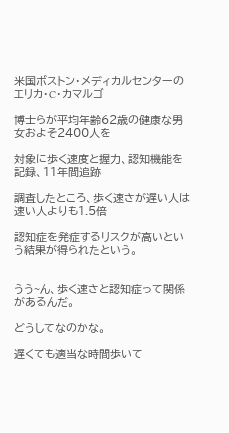米国ボストン・メディカルセンターのエリカ・C・カマルゴ

博士らが平均年齢62歳の健康な男女およそ2400人を

対象に歩く速度と握力、認知機能を記録、11年間追跡

調査したところ、歩く速さが遅い人は速い人よりも1.5倍

認知症を発症するリスクが高いという結果が得られたという。


うう~ん、歩く速さと認知症って関係があるんだ。

どうしてなのかな。

遅くても適当な時間歩いて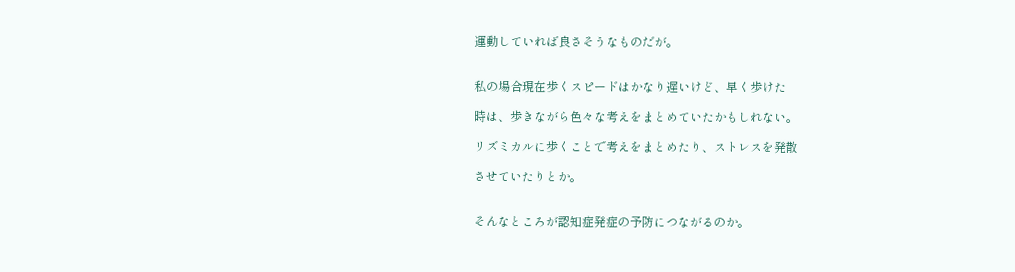運動していれば良さそうなものだが。


私の場合現在歩くスピードはかなり遅いけど、早く歩けた

時は、歩きながら色々な考えをまとめていたかもしれない。

リズミカルに歩くことで考えをまとめたり、ストレスを発散

させていたりとか。


そんなところが認知症発症の予防につながるのか。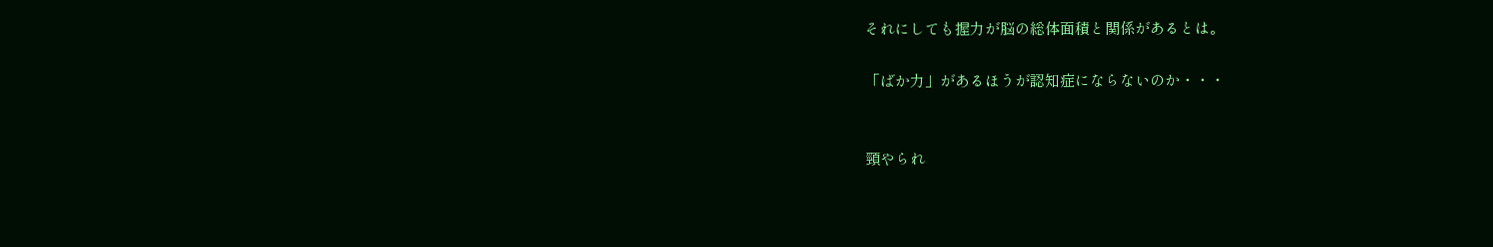それにしても握力が脳の総体面積と関係があるとは。

「ばか力」があるほうが認知症にならないのか・・・


頸やられ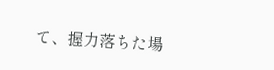て、握力落ちた場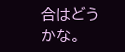合はどうかな。